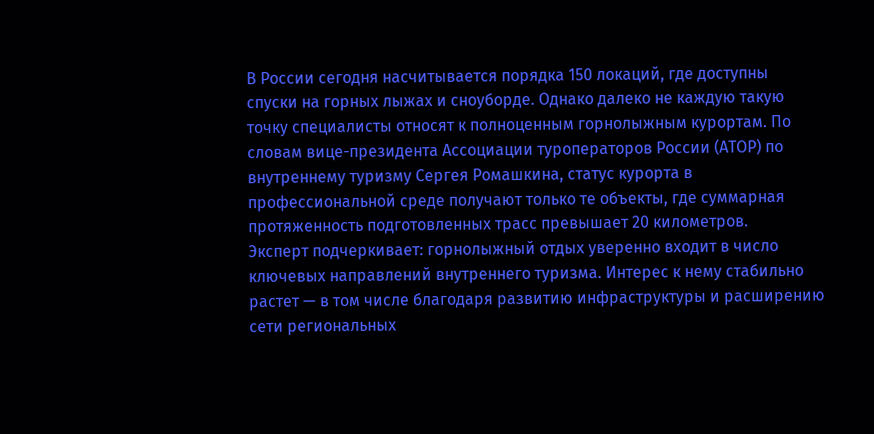В России сегодня насчитывается порядка 150 локаций, где доступны спуски на горных лыжах и сноуборде. Однако далеко не каждую такую точку специалисты относят к полноценным горнолыжным курортам. По словам вице-президента Ассоциации туроператоров России (АТОР) по внутреннему туризму Сергея Ромашкина, статус курорта в профессиональной среде получают только те объекты, где суммарная протяженность подготовленных трасс превышает 20 километров.
Эксперт подчеркивает: горнолыжный отдых уверенно входит в число ключевых направлений внутреннего туризма. Интерес к нему стабильно растет — в том числе благодаря развитию инфраструктуры и расширению сети региональных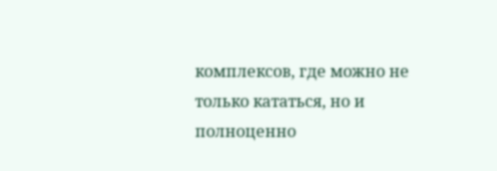комплексов, где можно не только кататься, но и полноценно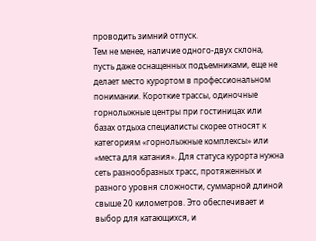проводить зимний отпуск.
Тем не менее, наличие одного-двух склона, пусть даже оснащенных подъемниками, еще не делает место курортом в профессиональном понимании. Короткие трассы, одиночные горнолыжные центры при гостиницах или базах отдыха специалисты скорее относят к категориям «горнолыжные комплексы» или «места для катания». Для статуса курорта нужна сеть разнообразных трасс, протяженных и разного уровня сложности, суммарной длиной свыше 20 километров. Это обеспечивает и выбор для катающихся, и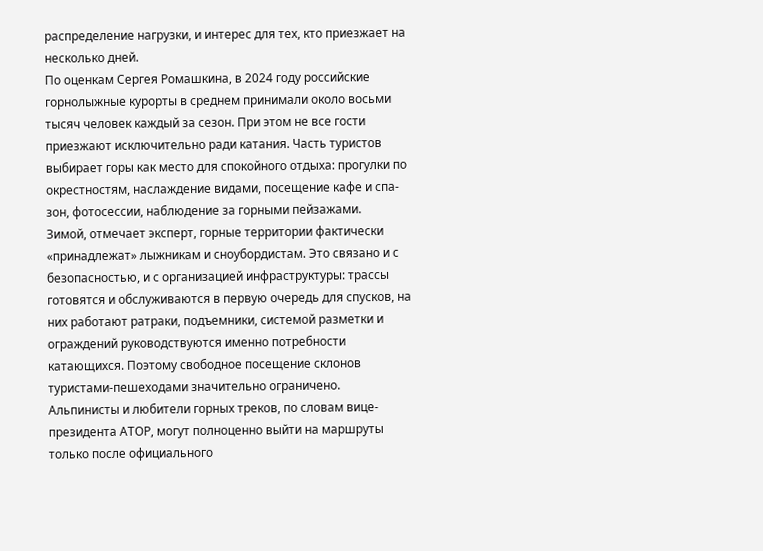распределение нагрузки, и интерес для тех, кто приезжает на несколько дней.
По оценкам Сергея Ромашкина, в 2024 году российские горнолыжные курорты в среднем принимали около восьми тысяч человек каждый за сезон. При этом не все гости приезжают исключительно ради катания. Часть туристов выбирает горы как место для спокойного отдыха: прогулки по окрестностям, наслаждение видами, посещение кафе и спа-зон, фотосессии, наблюдение за горными пейзажами.
Зимой, отмечает эксперт, горные территории фактически «принадлежат» лыжникам и сноубордистам. Это связано и с безопасностью, и с организацией инфраструктуры: трассы готовятся и обслуживаются в первую очередь для спусков, на них работают ратраки, подъемники, системой разметки и ограждений руководствуются именно потребности катающихся. Поэтому свободное посещение склонов туристами-пешеходами значительно ограничено.
Альпинисты и любители горных треков, по словам вице-президента АТОР, могут полноценно выйти на маршруты только после официального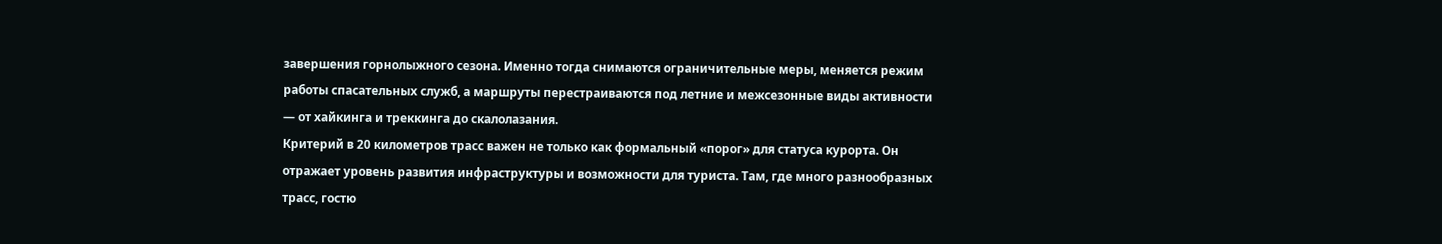завершения горнолыжного сезона. Именно тогда снимаются ограничительные меры, меняется режим работы спасательных служб, а маршруты перестраиваются под летние и межсезонные виды активности — от хайкинга и треккинга до скалолазания.
Критерий в 20 километров трасс важен не только как формальный «порог» для статуса курорта. Он отражает уровень развития инфраструктуры и возможности для туриста. Там, где много разнообразных трасс, гостю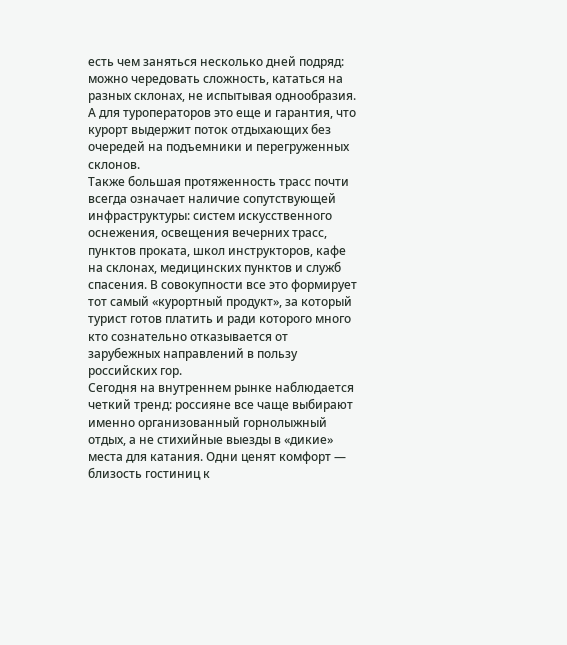есть чем заняться несколько дней подряд: можно чередовать сложность, кататься на разных склонах, не испытывая однообразия. А для туроператоров это еще и гарантия, что курорт выдержит поток отдыхающих без очередей на подъемники и перегруженных склонов.
Также большая протяженность трасс почти всегда означает наличие сопутствующей инфраструктуры: систем искусственного оснежения, освещения вечерних трасс, пунктов проката, школ инструкторов, кафе на склонах, медицинских пунктов и служб спасения. В совокупности все это формирует тот самый «курортный продукт», за который турист готов платить и ради которого много кто сознательно отказывается от зарубежных направлений в пользу российских гор.
Сегодня на внутреннем рынке наблюдается четкий тренд: россияне все чаще выбирают именно организованный горнолыжный отдых, а не стихийные выезды в «дикие» места для катания. Одни ценят комфорт — близость гостиниц к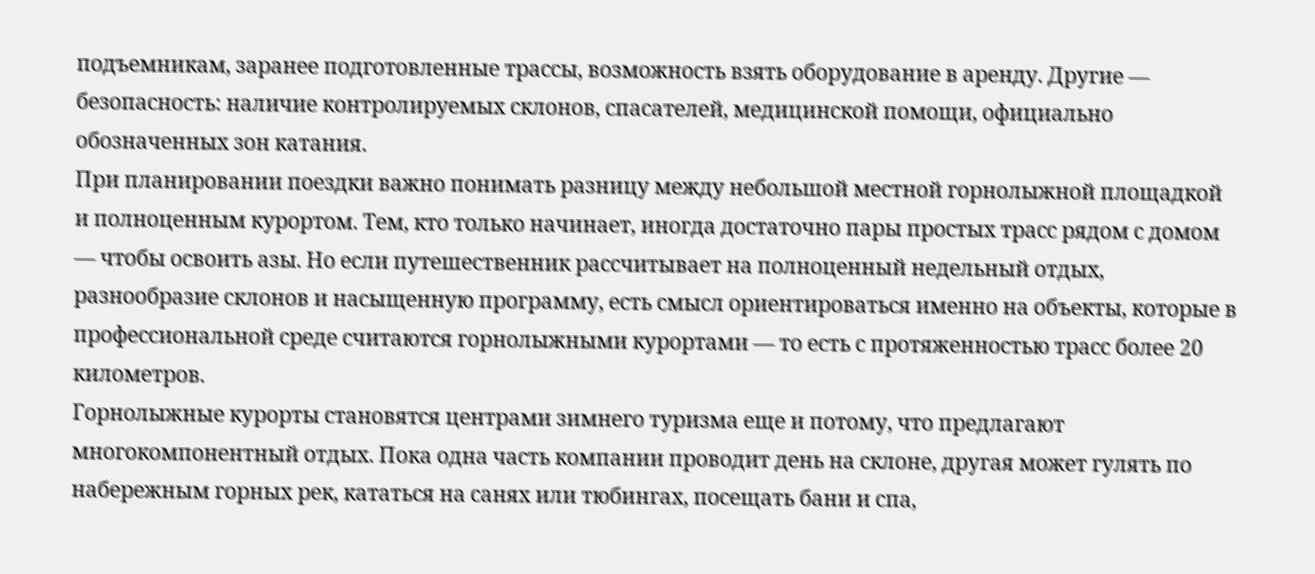подъемникам, заранее подготовленные трассы, возможность взять оборудование в аренду. Другие — безопасность: наличие контролируемых склонов, спасателей, медицинской помощи, официально обозначенных зон катания.
При планировании поездки важно понимать разницу между небольшой местной горнолыжной площадкой и полноценным курортом. Тем, кто только начинает, иногда достаточно пары простых трасс рядом с домом — чтобы освоить азы. Но если путешественник рассчитывает на полноценный недельный отдых, разнообразие склонов и насыщенную программу, есть смысл ориентироваться именно на объекты, которые в профессиональной среде считаются горнолыжными курортами — то есть с протяженностью трасс более 20 километров.
Горнолыжные курорты становятся центрами зимнего туризма еще и потому, что предлагают многокомпонентный отдых. Пока одна часть компании проводит день на склоне, другая может гулять по набережным горных рек, кататься на санях или тюбингах, посещать бани и спа,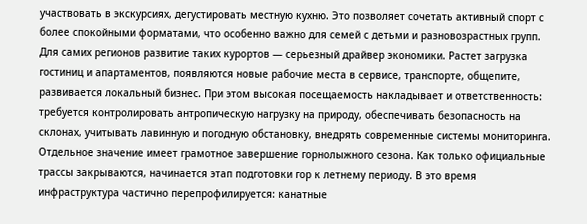участвовать в экскурсиях, дегустировать местную кухню. Это позволяет сочетать активный спорт с более спокойными форматами, что особенно важно для семей с детьми и разновозрастных групп.
Для самих регионов развитие таких курортов — серьезный драйвер экономики. Растет загрузка гостиниц и апартаментов, появляются новые рабочие места в сервисе, транспорте, общепите, развивается локальный бизнес. При этом высокая посещаемость накладывает и ответственность: требуется контролировать антропическую нагрузку на природу, обеспечивать безопасность на склонах, учитывать лавинную и погодную обстановку, внедрять современные системы мониторинга.
Отдельное значение имеет грамотное завершение горнолыжного сезона. Как только официальные трассы закрываются, начинается этап подготовки гор к летнему периоду. В это время инфраструктура частично перепрофилируется: канатные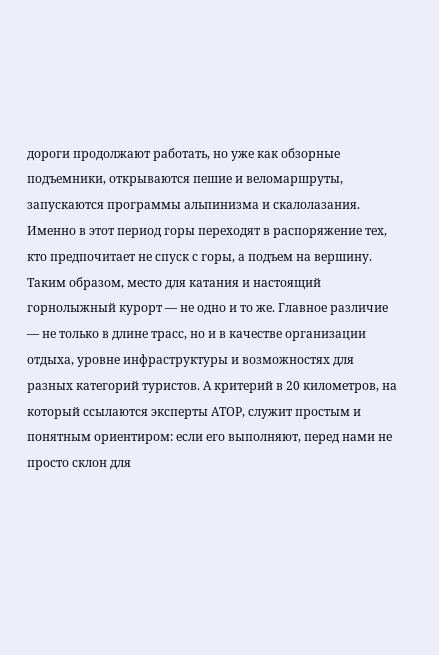дороги продолжают работать, но уже как обзорные подъемники, открываются пешие и веломаршруты, запускаются программы альпинизма и скалолазания. Именно в этот период горы переходят в распоряжение тех, кто предпочитает не спуск с горы, а подъем на вершину.
Таким образом, место для катания и настоящий горнолыжный курорт — не одно и то же. Главное различие — не только в длине трасс, но и в качестве организации отдыха, уровне инфраструктуры и возможностях для разных категорий туристов. А критерий в 20 километров, на который ссылаются эксперты АТОР, служит простым и понятным ориентиром: если его выполняют, перед нами не просто склон для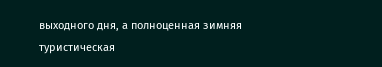выходного дня, а полноценная зимняя туристическая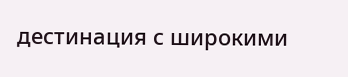дестинация с широкими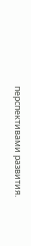перспективами развития.